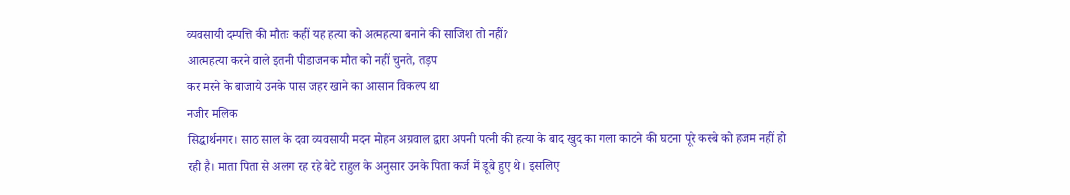व्यवसायी दम्पत्ति की मौतः कहीं यह हत्या को अत्महत्या बनाने की साजिश तो नहींॽ
आत्महत्या करने वाले इतनी पीडाजनक मौत को नहीं चुनते, तड़प
कर मरने के बाजाये उनके पास जहर खाने का आसान विकल्प था
नजीर मलिक
सिद्धार्थनगर। साठ साल के दवा व्यवसायी मदन मोहन अग्रवाल द्वारा अपनी पत्नी की हत्या के बाद खुद का गला काटने की घटना पूरे कस्बे को हजम नहीं हो रही है। माता पिता से अलग रह रहे बेटे राहुल के अनुसार उनके पिता कर्ज में डूबे हुए थे। इसलिए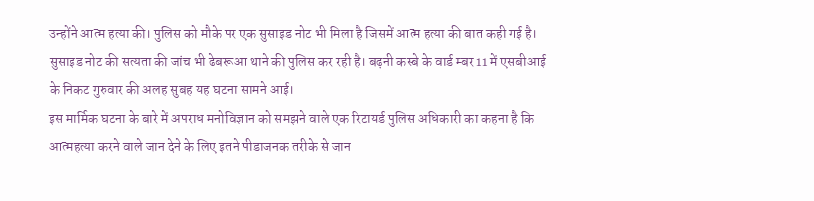उन्होंने आत्म हत्या की। पुलिस को मौके पर एक सुसाइड नोट भी मिला है जिसमें आत्म हत्या की बात कही गई है। सुसाइड नोट की सत्यता की जांच भी ढेबरूआ थाने की पुलिस कर रही है। बढ़नी कस्बे के वार्ड म्बर 11 में एसबीआई के निकट गुरुवार की अलह सुबह यह घटना सामने आई।
इस मार्मिक घटना के बारे में अपराध मनोविज्ञान को समझने वाले एक रिटायर्ड पुलिस अधिकारी का कहना है कि आत्महत्या करने वाले जान देने के लिए इतने पीडाजनक तरीके से जान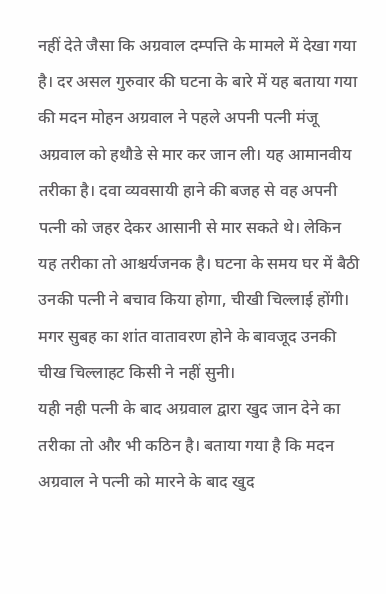नहीं देते जैसा कि अग्रवाल दम्पत्ति के मामले में देखा गया है। दर असल गुरुवार की घटना के बारे में यह बताया गया की मदन मोहन अग्रवाल ने पहले अपनी पत्नी मंजू अग्रवाल को हथौडे से मार कर जान ली। यह आमानवीय तरीका है। दवा व्यवसायी हाने की बजह से वह अपनी पत्नी को जहर देकर आसानी से मार सकते थे। लेकिन यह तरीका तो आश्चर्यजनक है। घटना के समय घर में बैठी उनकी पत्नी ने बचाव किया होगा, चीखी चिल्लाई होंगी। मगर सुबह का शांत वातावरण होने के बावजूद उनकी चीख चिल्लाहट किसी ने नहीं सुनी।
यही नही पत्नी के बाद अग्रवाल द्वारा खुद जान देने का तरीका तो और भी कठिन है। बताया गया है कि मदन अग्रवाल ने पत्नी को मारने के बाद खुद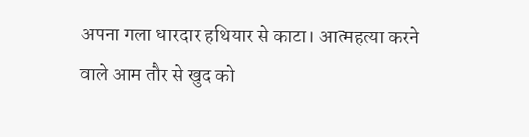अपना गला धारदार हथियार से काटा। आत्महत्या करने वाले आम तौर से खुद को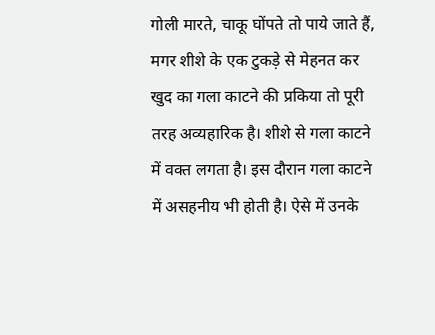गोली मारते, चाकू घोंपते तो पाये जाते हैं, मगर शीशे के एक टुकड़े से मेहनत कर खुद का गला काटने की प्रकिया तो पूरी तरह अव्यहारिक है। शीशे से गला काटने में वक्त लगता है। इस दौरान गला काटने में असहनीय भी होती है। ऐसे में उनके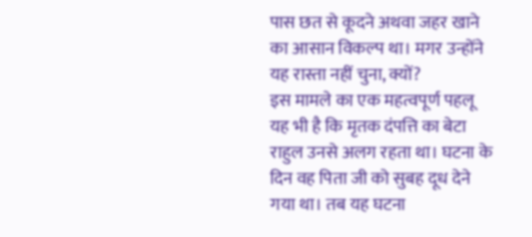पास छत से कूदने अथवा जहर खाने का आसान विकल्प था। मगर उन्होंने यह रास्ता नहीं चुना, क्यों?
इस मामले का एक महत्वपूर्ण पहलू यह भी है कि मृतक दंपत्ति का बेटा राहुल उनसे अलग रहता था। घटना के दिन वह पिता जी को सुबह दूध देने गया था। तब यह घटना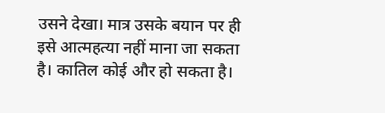उसने देखा। मात्र उसके बयान पर ही इसे आत्महत्या नहीं माना जा सकता है। कातिल कोई और हो सकता है।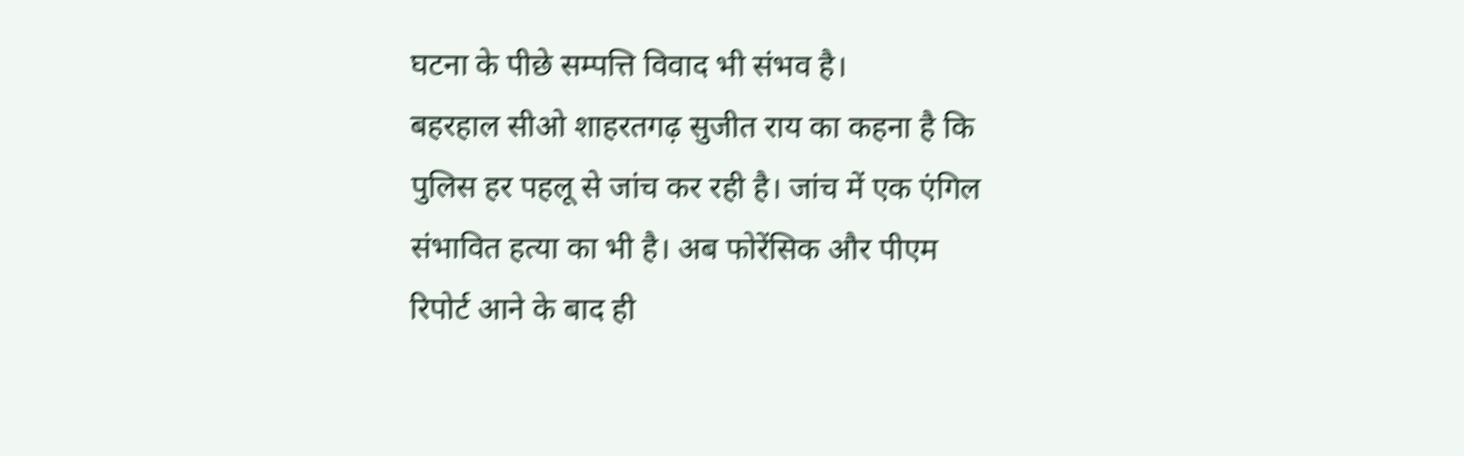घटना के पीछे सम्पत्ति विवाद भी संभव है।
बहरहाल सीओ शाहरतगढ़ सुजीत राय का कहना है कि पुलिस हर पहलू से जांच कर रही है। जांच में एक एंगिल संभावित हत्या का भी है। अब फोरेंसिक और पीएम रिपोर्ट आने के बाद ही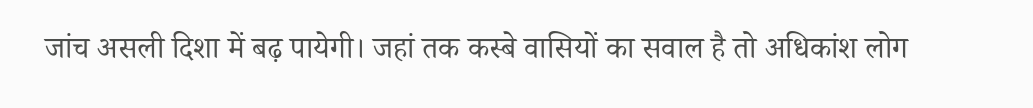जांच असली दिशा में बढ़ पायेगी। जहां तक कस्बे वासियों का सवाल है तो अधिकांश लोग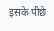इसके पीछे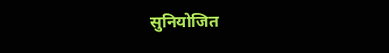सुनियोजित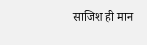साजिश ही मान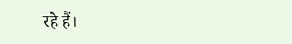रहे हैं।